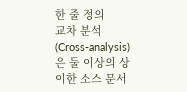한 줄 정의
교차 분석(Cross-analysis)은 둘 이상의 상이한 소스 문서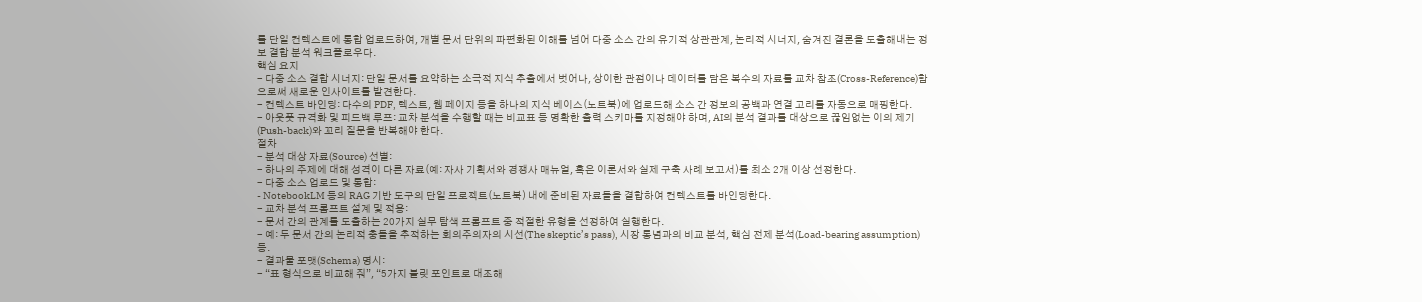를 단일 컨텍스트에 통합 업로드하여, 개별 문서 단위의 파편화된 이해를 넘어 다중 소스 간의 유기적 상관관계, 논리적 시너지, 숨겨진 결론을 도출해내는 정보 결합 분석 워크플로우다.
핵심 요지
- 다중 소스 결합 시너지: 단일 문서를 요약하는 소극적 지식 추출에서 벗어나, 상이한 관점이나 데이터를 담은 복수의 자료를 교차 참조(Cross-Reference)함으로써 새로운 인사이트를 발견한다.
- 컨텍스트 바인딩: 다수의 PDF, 텍스트, 웹 페이지 등을 하나의 지식 베이스(노트북)에 업로드해 소스 간 정보의 공백과 연결 고리를 자동으로 매핑한다.
- 아웃풋 규격화 및 피드백 루프: 교차 분석을 수행할 때는 비교표 등 명확한 출력 스키마를 지정해야 하며, AI의 분석 결과를 대상으로 끊임없는 이의 제기(Push-back)와 꼬리 질문을 반복해야 한다.
절차
- 분석 대상 자료(Source) 선별:
- 하나의 주제에 대해 성격이 다른 자료(예: 자사 기획서와 경쟁사 매뉴얼, 혹은 이론서와 실제 구축 사례 보고서)를 최소 2개 이상 선정한다.
- 다중 소스 업로드 및 통합:
- NotebookLM 등의 RAG 기반 도구의 단일 프로젝트(노트북) 내에 준비된 자료들을 결합하여 컨텍스트를 바인딩한다.
- 교차 분석 프롬프트 설계 및 적용:
- 문서 간의 관계를 도출하는 20가지 실무 탐색 프롬프트 중 적절한 유형을 선정하여 실행한다.
- 예: 두 문서 간의 논리적 충돌을 추적하는 회의주의자의 시선(The skeptic’s pass), 시장 통념과의 비교 분석, 핵심 전제 분석(Load-bearing assumption) 등.
- 결과물 포맷(Schema) 명시:
- “표 형식으로 비교해 줘”, “5가지 불릿 포인트로 대조해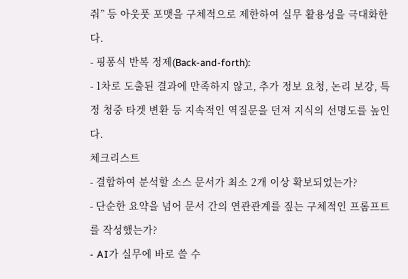줘” 등 아웃풋 포맷을 구체적으로 제한하여 실무 활용성을 극대화한다.
- 핑퐁식 반복 정제(Back-and-forth):
- 1차로 도출된 결과에 만족하지 않고, 추가 정보 요청, 논리 보강, 특정 청중 타겟 변환 등 지속적인 역질문을 던져 지식의 선명도를 높인다.
체크리스트
- 결합하여 분석할 소스 문서가 최소 2개 이상 확보되었는가?
- 단순한 요약을 넘어 문서 간의 연관관계를 짚는 구체적인 프롬프트를 작성했는가?
- AI가 실무에 바로 쓸 수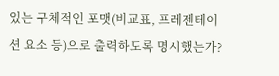있는 구체적인 포맷(비교표, 프레젠테이션 요소 등)으로 출력하도록 명시했는가?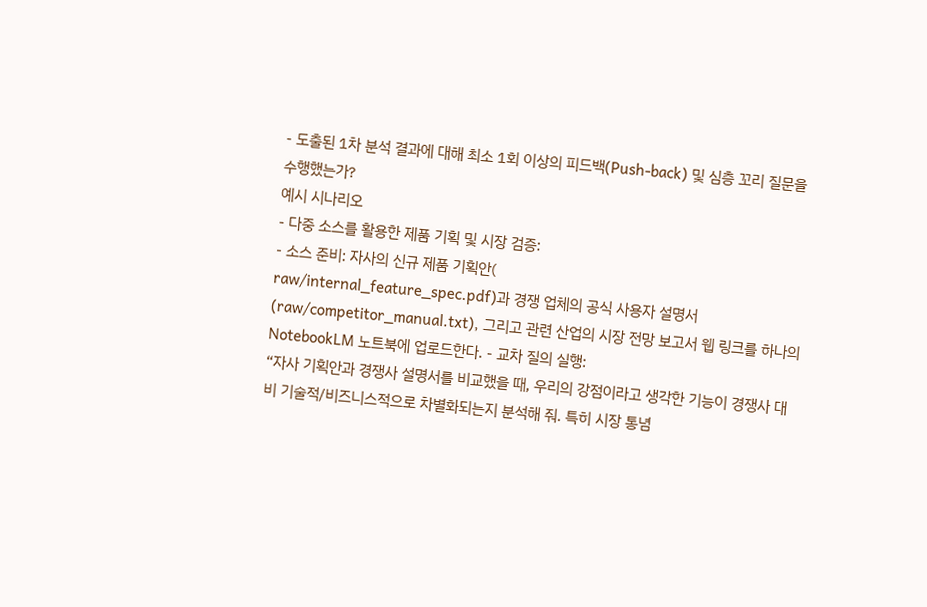- 도출된 1차 분석 결과에 대해 최소 1회 이상의 피드백(Push-back) 및 심층 꼬리 질문을 수행했는가?
예시 시나리오
- 다중 소스를 활용한 제품 기획 및 시장 검증:
- 소스 준비: 자사의 신규 제품 기획안(
raw/internal_feature_spec.pdf)과 경쟁 업체의 공식 사용자 설명서(raw/competitor_manual.txt), 그리고 관련 산업의 시장 전망 보고서 웹 링크를 하나의 NotebookLM 노트북에 업로드한다. - 교차 질의 실행:
“자사 기획안과 경쟁사 설명서를 비교했을 때, 우리의 강점이라고 생각한 기능이 경쟁사 대비 기술적/비즈니스적으로 차별화되는지 분석해 줘. 특히 시장 통념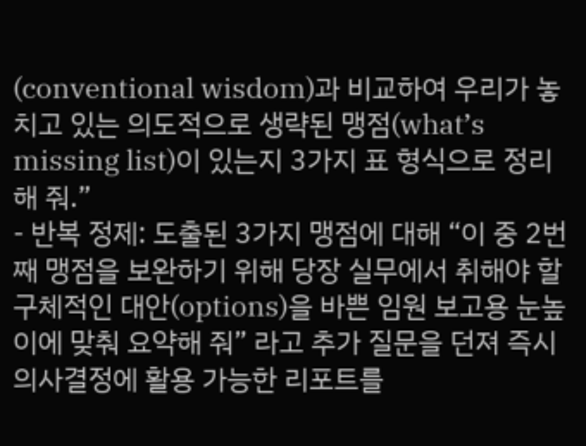(conventional wisdom)과 비교하여 우리가 놓치고 있는 의도적으로 생략된 맹점(what’s missing list)이 있는지 3가지 표 형식으로 정리해 줘.”
- 반복 정제: 도출된 3가지 맹점에 대해 “이 중 2번째 맹점을 보완하기 위해 당장 실무에서 취해야 할 구체적인 대안(options)을 바쁜 임원 보고용 눈높이에 맞춰 요약해 줘” 라고 추가 질문을 던져 즉시 의사결정에 활용 가능한 리포트를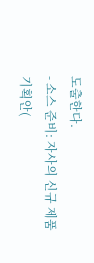도출한다.
- 소스 준비: 자사의 신규 제품 기획안(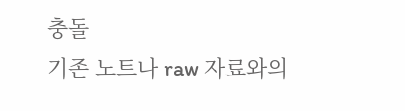충돌
기존 노트나 raw 자료와의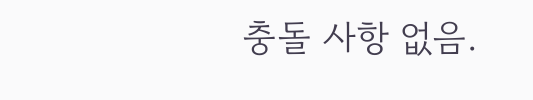충돌 사항 없음.